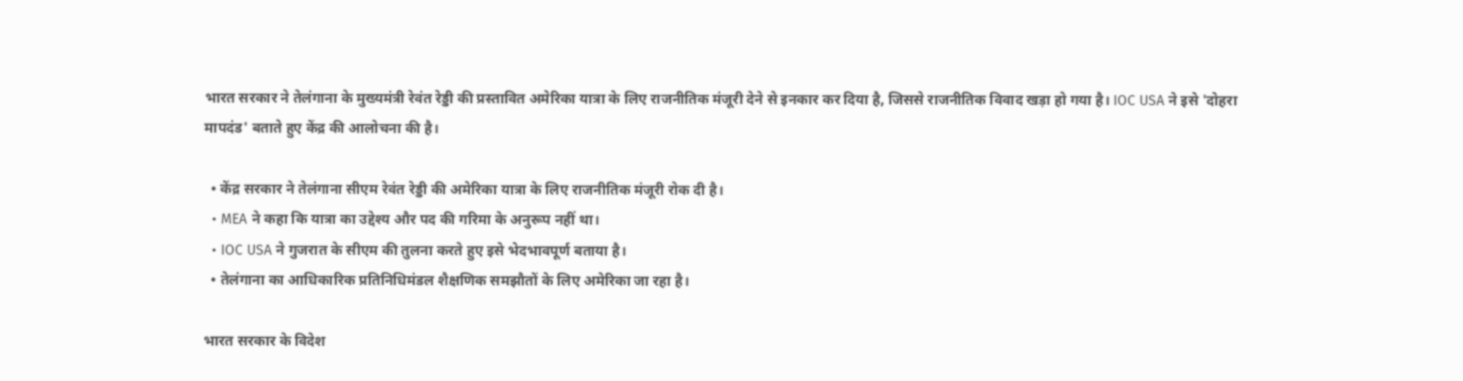भारत सरकार ने तेलंगाना के मुख्यमंत्री रेवंत रेड्डी की प्रस्तावित अमेरिका यात्रा के लिए राजनीतिक मंजूरी देने से इनकार कर दिया है, जिससे राजनीतिक विवाद खड़ा हो गया है। IOC USA ने इसे 'दोहरा मापदंड' बताते हुए केंद्र की आलोचना की है।

  • केंद्र सरकार ने तेलंगाना सीएम रेवंत रेड्डी की अमेरिका यात्रा के लिए राजनीतिक मंजूरी रोक दी है।
  • MEA ने कहा कि यात्रा का उद्देश्य और पद की गरिमा के अनुरूप नहीं था।
  • IOC USA ने गुजरात के सीएम की तुलना करते हुए इसे भेदभावपूर्ण बताया है।
  • तेलंगाना का आधिकारिक प्रतिनिधिमंडल शैक्षणिक समझौतों के लिए अमेरिका जा रहा है।

भारत सरकार के विदेश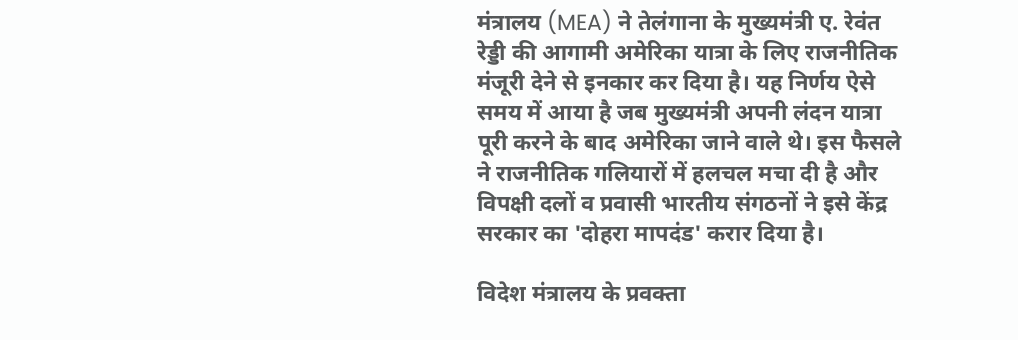मंत्रालय (MEA) ने तेलंगाना के मुख्यमंत्री ए. रेवंत रेड्डी की आगामी अमेरिका यात्रा के लिए राजनीतिक मंजूरी देने से इनकार कर दिया है। यह निर्णय ऐसे समय में आया है जब मुख्यमंत्री अपनी लंदन यात्रा पूरी करने के बाद अमेरिका जाने वाले थे। इस फैसले ने राजनीतिक गलियारों में हलचल मचा दी है और विपक्षी दलों व प्रवासी भारतीय संगठनों ने इसे केंद्र सरकार का 'दोहरा मापदंड' करार दिया है।

विदेश मंत्रालय के प्रवक्ता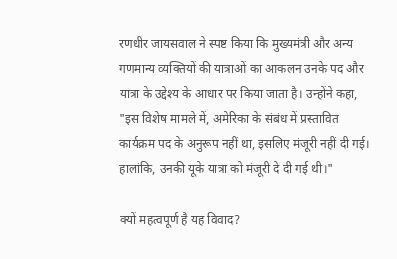रणधीर जायसवाल ने स्पष्ट किया कि मुख्यमंत्री और अन्य गणमान्य व्यक्तियों की यात्राओं का आकलन उनके पद और यात्रा के उद्देश्य के आधार पर किया जाता है। उन्होंने कहा, "इस विशेष मामले में, अमेरिका के संबंध में प्रस्तावित कार्यक्रम पद के अनुरूप नहीं था, इसलिए मंजूरी नहीं दी गई। हालांकि, उनकी यूके यात्रा को मंजूरी दे दी गई थी।"

क्यों महत्वपूर्ण है यह विवाद?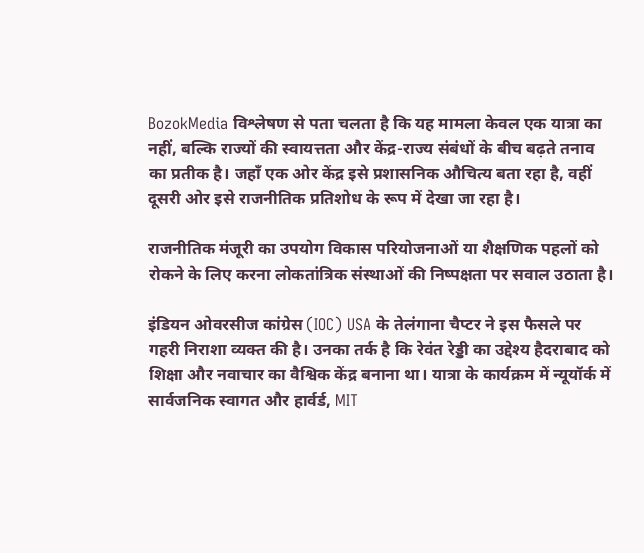BozokMedia विश्लेषण से पता चलता है कि यह मामला केवल एक यात्रा का नहीं, बल्कि राज्यों की स्वायत्तता और केंद्र-राज्य संबंधों के बीच बढ़ते तनाव का प्रतीक है। जहाँ एक ओर केंद्र इसे प्रशासनिक औचित्य बता रहा है, वहीं दूसरी ओर इसे राजनीतिक प्रतिशोध के रूप में देखा जा रहा है।

राजनीतिक मंजूरी का उपयोग विकास परियोजनाओं या शैक्षणिक पहलों को रोकने के लिए करना लोकतांत्रिक संस्थाओं की निष्पक्षता पर सवाल उठाता है।

इंडियन ओवरसीज कांग्रेस (IOC) USA के तेलंगाना चैप्टर ने इस फैसले पर गहरी निराशा व्यक्त की है। उनका तर्क है कि रेवंत रेड्डी का उद्देश्य हैदराबाद को शिक्षा और नवाचार का वैश्विक केंद्र बनाना था। यात्रा के कार्यक्रम में न्यूयॉर्क में सार्वजनिक स्वागत और हार्वर्ड, MIT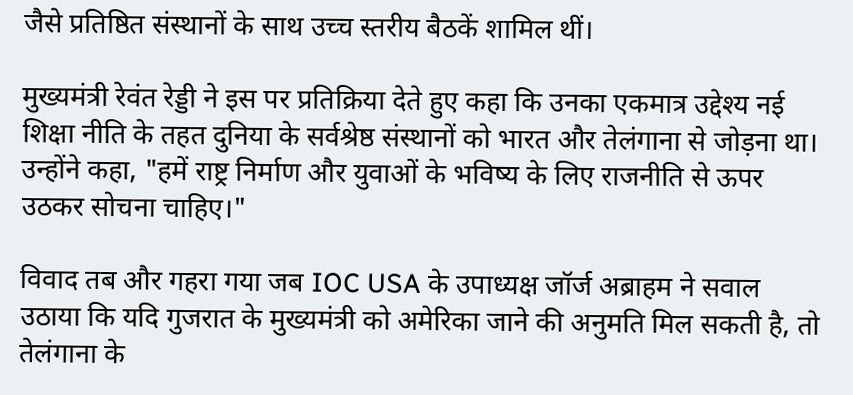जैसे प्रतिष्ठित संस्थानों के साथ उच्च स्तरीय बैठकें शामिल थीं।

मुख्यमंत्री रेवंत रेड्डी ने इस पर प्रतिक्रिया देते हुए कहा कि उनका एकमात्र उद्देश्य नई शिक्षा नीति के तहत दुनिया के सर्वश्रेष्ठ संस्थानों को भारत और तेलंगाना से जोड़ना था। उन्होंने कहा, "हमें राष्ट्र निर्माण और युवाओं के भविष्य के लिए राजनीति से ऊपर उठकर सोचना चाहिए।"

विवाद तब और गहरा गया जब IOC USA के उपाध्यक्ष जॉर्ज अब्राहम ने सवाल उठाया कि यदि गुजरात के मुख्यमंत्री को अमेरिका जाने की अनुमति मिल सकती है, तो तेलंगाना के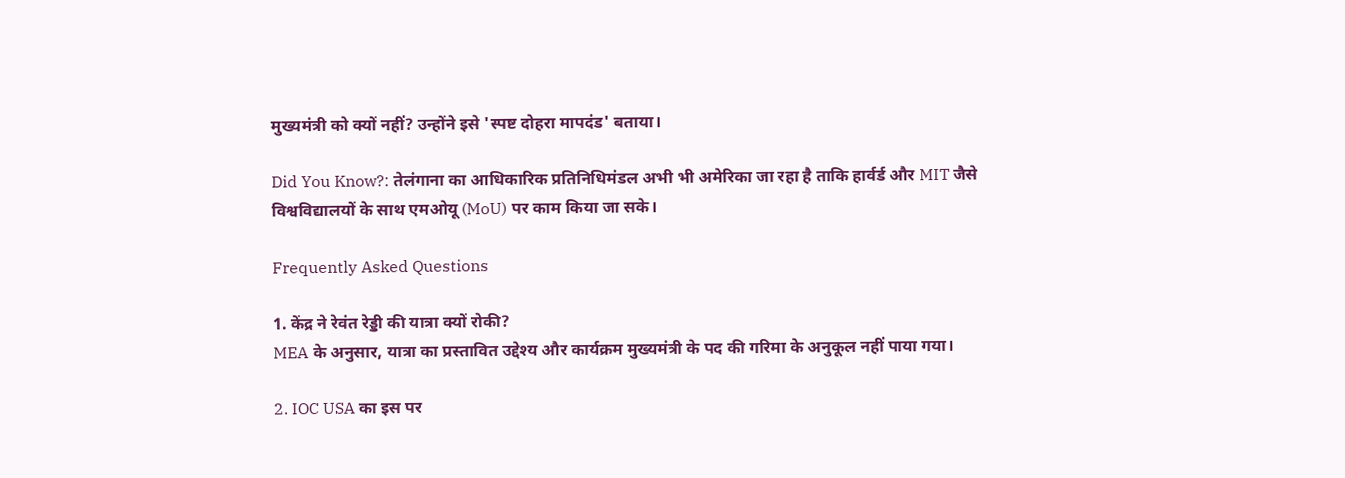मुख्यमंत्री को क्यों नहीं? उन्होंने इसे 'स्पष्ट दोहरा मापदंड' बताया।

Did You Know?: तेलंगाना का आधिकारिक प्रतिनिधिमंडल अभी भी अमेरिका जा रहा है ताकि हार्वर्ड और MIT जैसे विश्वविद्यालयों के साथ एमओयू (MoU) पर काम किया जा सके।

Frequently Asked Questions

1. केंद्र ने रेवंत रेड्डी की यात्रा क्यों रोकी?
MEA के अनुसार, यात्रा का प्रस्तावित उद्देश्य और कार्यक्रम मुख्यमंत्री के पद की गरिमा के अनुकूल नहीं पाया गया।

2. IOC USA का इस पर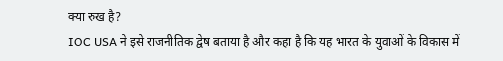क्या रुख है?
IOC USA ने इसे राजनीतिक द्वेष बताया है और कहा है कि यह भारत के युवाओं के विकास में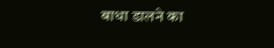बाधा डालने का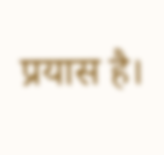प्रयास है।